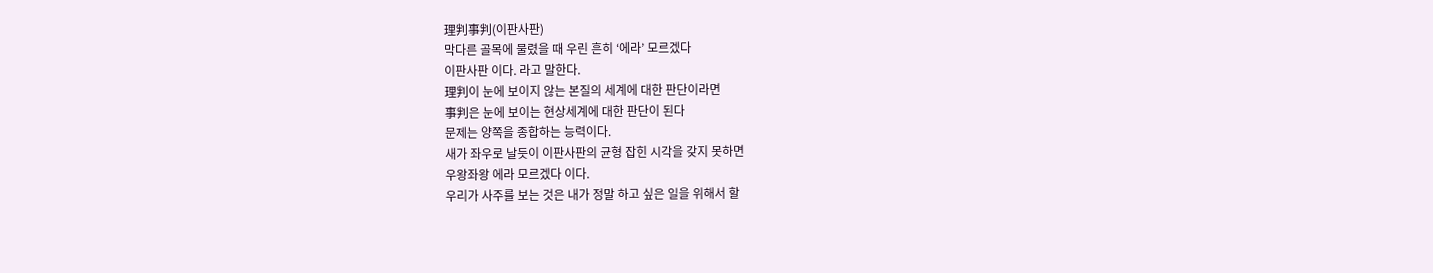理判事判(이판사판)
막다른 골목에 물렸을 때 우린 흔히 ‘에라’ 모르겠다
이판사판 이다. 라고 말한다.
理判이 눈에 보이지 않는 본질의 세계에 대한 판단이라면
事判은 눈에 보이는 현상세계에 대한 판단이 된다
문제는 양쪽을 종합하는 능력이다.
새가 좌우로 날듯이 이판사판의 균형 잡힌 시각을 갖지 못하면
우왕좌왕 에라 모르겠다 이다.
우리가 사주를 보는 것은 내가 정말 하고 싶은 일을 위해서 할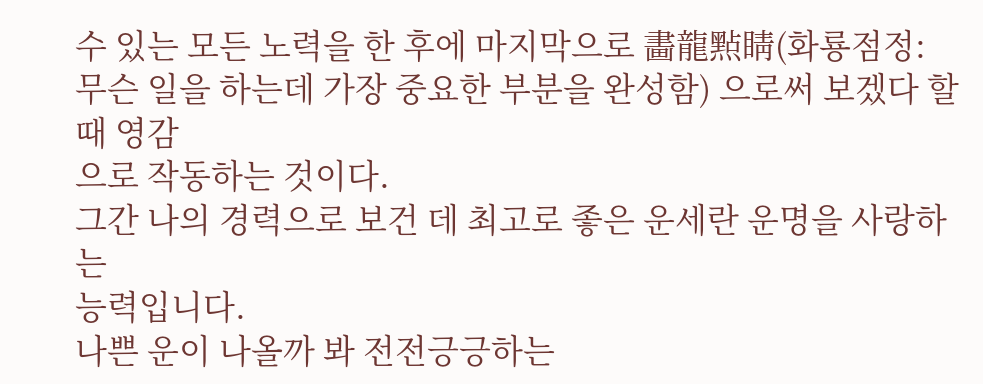수 있는 모든 노력을 한 후에 마지막으로 畵龍㸃睛(화룡점정:
무슨 일을 하는데 가장 중요한 부분을 완성함) 으로써 보겠다 할 때 영감
으로 작동하는 것이다.
그간 나의 경력으로 보건 데 최고로 좋은 운세란 운명을 사랑하는
능력입니다.
나쁜 운이 나올까 봐 전전긍긍하는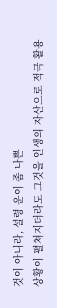것이 아니라, 설령 운이 좀 나쁜
상황이 펼쳐지더라도 그것을 인생의 자산으로 적극 활용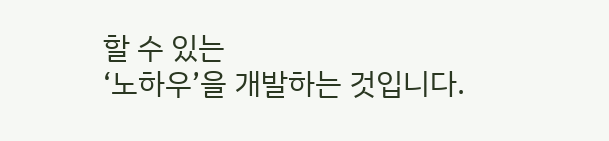할 수 있는
‘노하우’을 개발하는 것입니다.